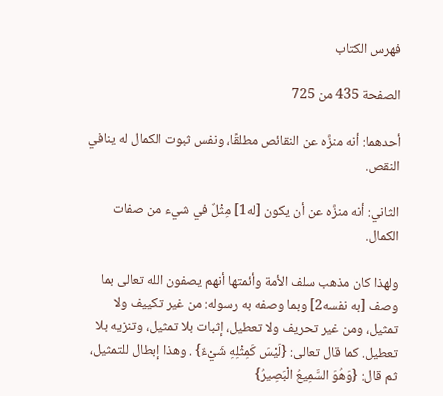فهرس الكتاب

الصفحة 435 من 725

أحدهما: أنه منزَّه عن النقائص مطلقًا، ونفس ثبوت الكمال له ينافي النقص.

الثاني: أنه منزَّه عن أن يكون [له1] مِثْلٌ في شيء من صفات الكمال.

ولهذا كان مذهب سلف الأمة وأئمتها أنهم يصفون الله تعالى بما وصف [به نفسه2] وبما وصفه به رسوله: من غير تكييف ولا تمثيل، ومن غير تحريف ولا تعطيل، إثبات بلا تمثيل، وتنزيه بلا تعطيل. كما قال تعالى: {لَيْسَ كَمِثْلِهِ شَيْءٌ} . وهذا إبطال للتمثيل، ثم قال: {وَهُوَ السَّمِيعُ الْبَصِيرُ}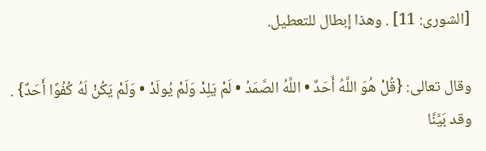[الشورى: 11] . وهذا إبطال للتعطيل.

وقال تعالى: {قُلْ هُوَ اللَّهُ أَحَدٌ • اللَّهُ الصَّمَدُ • لَمْ يَلِدْ وَلَمْ يُولَدْ • وَلَمْ يَكُنْ لَهُ كُفُوًا أَحَدٌ} . وقد بَيَّنَّا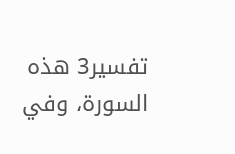تفسير3 هذه السورة، وفي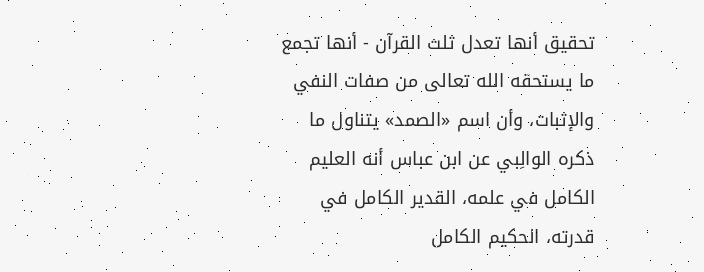تحقيق أنها تعدل ثلث القرآن - أنها تجمع ما يستحقه الله تعالى من صفات النفي والإثبات، وأن اسم «الصمد» يتناول ما ذكره الوالِبي عن ابن عباس أنه العليم الكامل في علمه، القدير الكامل في قدرته، الحكيم الكامل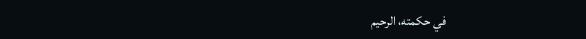في حكمته، الرحيم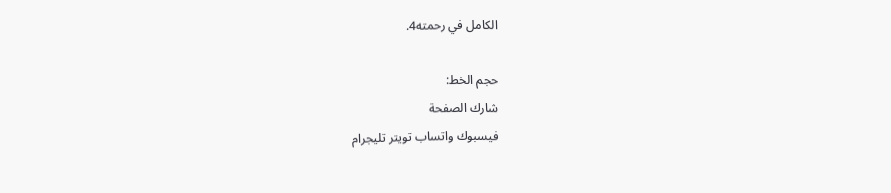الكامل في رحمته4.

حجم الخط:
شارك الصفحة
فيسبوك واتساب تويتر تليجرام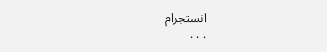انستجرام
. . .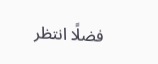فضلًا انتظر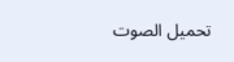تحميل الصوت